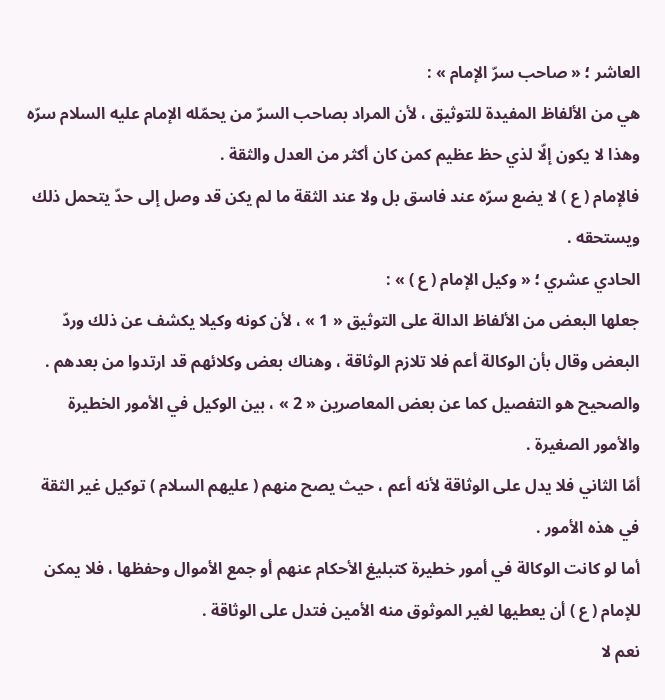العاشر ؛ « صاحب سرّ الإمام » :
هي من الألفاظ المفيدة للتوثيق ، لأن المراد بصاحب السرّ من يحمّله الإمام عليه السلام سرّه وهذا لا يكون إلّا لذي حظ عظيم كمن كان أكثر من العدل والثقة .
فالإمام ( ع ) لا يضع سرّه عند فاسق بل ولا عند الثقة ما لم يكن قد وصل إلى حدّ يتحمل ذلك ويستحقه .
الحادي عشري ؛ « وكيل الإمام ( ع ) » :
جعلها البعض من الألفاظ الدالة على التوثيق « 1 » ، لأن كونه وكيلا يكشف عن ذلك وردّ البعض وقال بأن الوكالة أعم فلا تلازم الوثاقة ، وهناك بعض وكلائهم قد ارتدوا من بعدهم .
والصحيح هو التفصيل كما عن بعض المعاصرين « 2 » ، بين الوكيل في الأمور الخطيرة والأمور الصغيرة .
أمّا الثاني فلا يدل على الوثاقة لأنه أعم ، حيث يصح منهم ( عليهم السلام ) توكيل غير الثقة في هذه الأمور .
أما لو كانت الوكالة في أمور خطيرة كتبليغ الأحكام عنهم أو جمع الأموال وحفظها ، فلا يمكن للإمام ( ع ) أن يعطيها لغير الموثوق منه الأمين فتدل على الوثاقة .
نعم لا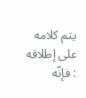يتم كلامه على إطلاقه : فإنّه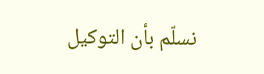نسلّم بأن التوكيل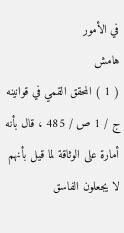في الأمور
هامش
( 1 ) المحقق القمي في قوانينه ج / 1 ص / 485 ، قال بأنه أمارة على الوثاقة لما قيل بأنهم لا يجعلون الفاسق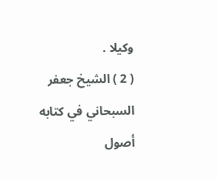وكيلا .
( 2 ) الشيخ جعفر السبحاني في كتابه أصول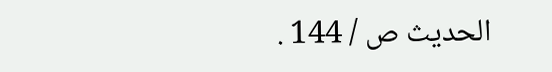الحديث ص / 144 .